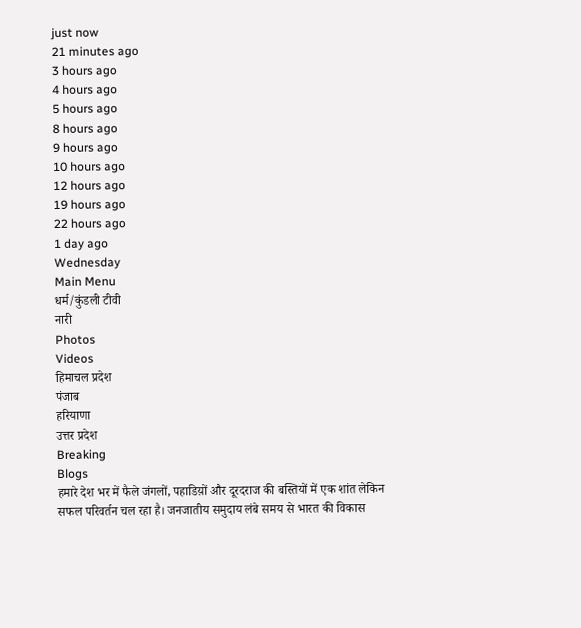just now
21 minutes ago
3 hours ago
4 hours ago
5 hours ago
8 hours ago
9 hours ago
10 hours ago
12 hours ago
19 hours ago
22 hours ago
1 day ago
Wednesday
Main Menu
धर्म/कुंडली टीवी
नारी
Photos
Videos
हिमाचल प्रदेश
पंजाब
हरियाणा
उत्तर प्रदेश
Breaking
Blogs
हमारे देश भर में फैले जंगलों, पहाडिय़ों और दूरदराज की बस्तियों में एक शांत लेकिन सफल परिवर्तन चल रहा है। जनजातीय समुदाय लंबे समय से भारत की विकास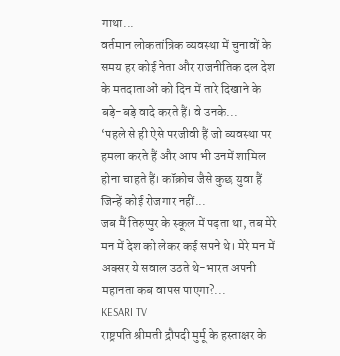गाथा...
वर्तमान लोकतांत्रिक व्यवस्था में चुनावों के समय हर कोई नेता और राजनीतिक दल देश के मतदाताओं को दिन में तारे दिखाने के बड़े-बड़े वादे करते हैं। वे उनके...
‘पहले से ही ऐसे परजीवी हैं जो व्यवस्था पर हमला करते हैं और आप भी उनमें शामिल होना चाहते हैं। कॉक्रोच जैसे कुछ युवा हैं जिन्हें कोई रोजगार नहीं...
जब मैं तिरुप्पुर के स्कूल में पढ़ता था, तब मेरे मन में देश को लेकर कई सपने थे। मेरे मन में अक्सर ये सवाल उठते थे-भारत अपनी महानता कब वापस पाएगा?...
KESARI TV
राष्ट्रपति श्रीमती द्रौपदी मुर्मू के हस्ताक्षर के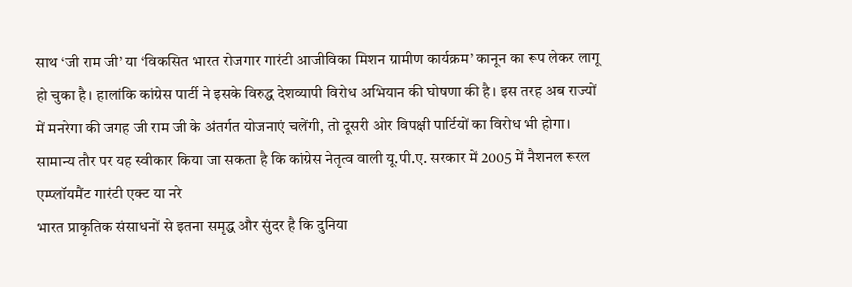साथ ‘जी राम जी’ या ‘विकसित भारत रोजगार गारंटी आजीविका मिशन ग्रामीण कार्यक्रम’ कानून का रूप लेकर लागू हो चुका है। हालांकि कांग्रेस पार्टी ने इसके विरुद्ध देशव्यापी विरोध अभियान की घोषणा की है। इस तरह अब राज्यों में मनरेगा की जगह जी राम जी के अंतर्गत योजनाएं चलेंगी, तो दूसरी ओर विपक्षी पार्टियों का विरोध भी होगा। सामान्य तौर पर यह स्वीकार किया जा सकता है कि कांग्रेस नेतृत्व वाली यू.पी.ए. सरकार में 2005 में नैशनल रूरल एम्प्लॉयमैंट गारंटी एक्ट या नरे
भारत प्राकृतिक संसाधनों से इतना समृद्ध और सुंदर है कि दुनिया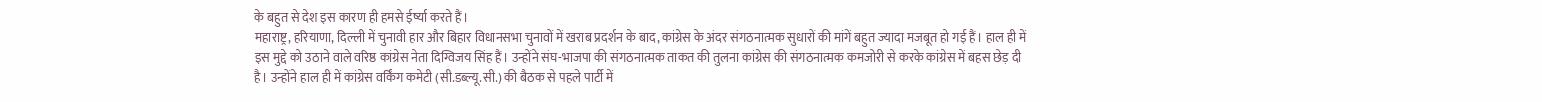के बहुत से देश इस कारण ही हमसे ईर्ष्या करते हैं।
महाराष्ट्र, हरियाणा, दिल्ली में चुनावी हार और बिहार विधानसभा चुनावों में खराब प्रदर्शन के बाद, कांग्रेस के अंदर संगठनात्मक सुधारों की मांगें बहुत ज्यादा मजबूत हो गई हैं। हाल ही में इस मुद्दे को उठाने वाले वरिष्ठ कांग्रेस नेता दिग्विजय सिंह हैं। उन्होंने संघ-भाजपा की संगठनात्मक ताकत की तुलना कांग्रेस की संगठनात्मक कमजोरी से करके कांग्रेस में बहस छेड़ दी है। उन्होंने हाल ही में कांग्रेस वर्किंग कमेटी (सी.डब्ल्यू.सी.) की बैठक से पहले पार्टी में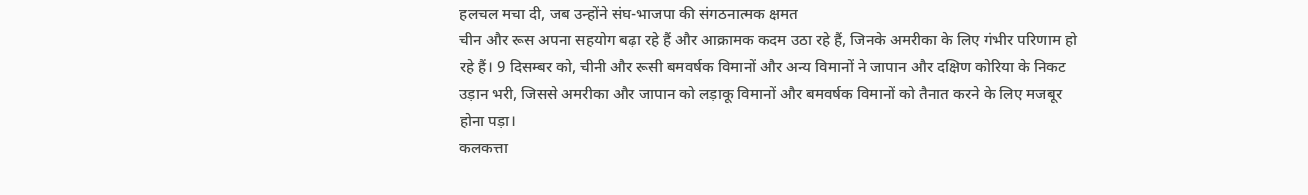हलचल मचा दी, जब उन्होंने संघ-भाजपा की संगठनात्मक क्षमत
चीन और रूस अपना सहयोग बढ़ा रहे हैं और आक्रामक कदम उठा रहे हैं, जिनके अमरीका के लिए गंभीर परिणाम हो रहे हैं। 9 दिसम्बर को, चीनी और रूसी बमवर्षक विमानों और अन्य विमानों ने जापान और दक्षिण कोरिया के निकट उड़ान भरी, जिससे अमरीका और जापान को लड़ाकू विमानों और बमवर्षक विमानों को तैनात करने के लिए मजबूर होना पड़ा।
कलकत्ता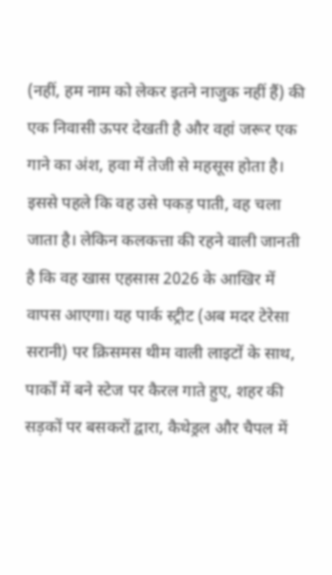(नहीं, हम नाम को लेकर इतने नाजुक नहीं हैं) की एक निवासी ऊपर देखती है और वहां जरूर एक गाने का अंश, हवा में तेजी से महसूस होता है। इससे पहले कि वह उसे पकड़ पाती, वह चला जाता है। लेकिन कलकत्ता की रहने वाली जानती है कि वह खास एहसास 2026 के आखिर में वापस आएगा। यह पार्क स्ट्रीट (अब मदर टेरेसा सरानी) पर क्रिसमस थीम वाली लाइटों के साथ, पार्कों में बने स्टेज पर कैरल गाते हुए, शहर की सड़कों पर बसकरों द्वारा, कैथेड्रल और चैपल में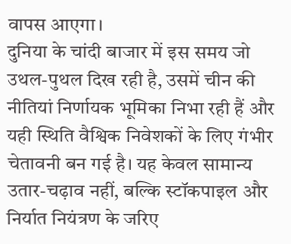वापस आएगा।
दुनिया के चांदी बाजार में इस समय जो उथल-पुथल दिख रही है, उसमें चीन की नीतियां निर्णायक भूमिका निभा रही हैं और यही स्थिति वैश्विक निवेशकों के लिए गंभीर चेतावनी बन गई है। यह केवल सामान्य उतार-चढ़ाव नहीं, बल्कि स्टॉकपाइल और निर्यात नियंत्रण के जरिए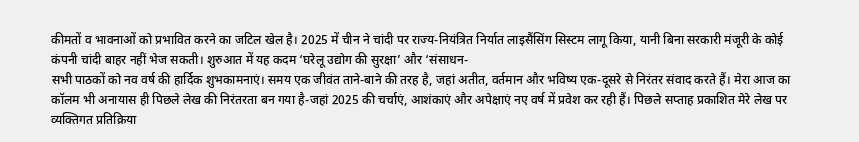कीमतों व भावनाओं को प्रभावित करने का जटिल खेल है। 2025 में चीन ने चांदी पर राज्य-नियंत्रित निर्यात लाइसैंसिंग सिस्टम लागू किया, यानी बिना सरकारी मंजूरी के कोई कंपनी चांदी बाहर नहीं भेज सकती। शुरुआत में यह कदम ‘घरेलू उद्योग की सुरक्षा’ और ‘संसाधन-
सभी पाठकों को नव वर्ष की हार्दिक शुभकामनाएं। समय एक जीवंत ताने-बाने की तरह है, जहां अतीत, वर्तमान और भविष्य एक-दूसरे से निरंतर संवाद करते हैं। मेरा आज का कॉलम भी अनायास ही पिछले लेख की निरंतरता बन गया है-जहां 2025 की चर्चाएं, आशंकाएं और अपेक्षाएं नए वर्ष में प्रवेश कर रही हैं। पिछले सप्ताह प्रकाशित मेरे लेख पर व्यक्तिगत प्रतिक्रिया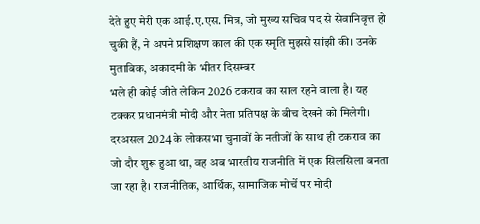देते हुए मेरी एक आई.ए.एस. मित्र, जो मुख्य सचिव पद से सेवानिवृत्त हो चुकी हैं, ने अपने प्रशिक्षण काल की एक स्मृति मुझसे सांझी की। उनके मुताबिक, अकादमी के भीतर दिसम्बर
भले ही कोई जीते लेकिन 2026 टकराव का साल रहने वाला है। यह टक्कर प्रधानमंत्री मोदी और नेता प्रतिपक्ष के बीच देखने को मिलेगी। दरअसल 2024 के लोकसभा चुनावों के नतीजों के साथ ही टकराव का जो दौर शुरू हुआ था, वह अब भारतीय राजनीति में एक सिलसिला बनता जा रहा है। राजनीतिक, आर्थिक, सामाजिक मोर्चे पर मोदी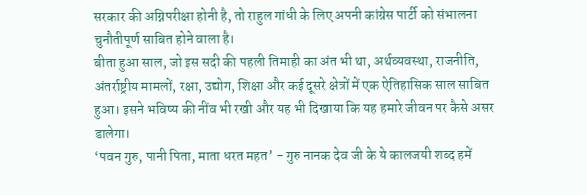सरकार की अग्निपरीक्षा होनी है, तो राहुल गांधी के लिए अपनी कांग्रेस पार्टी को संभालना चुनौतीपूर्ण साबित होने वाला है।
बीता हुआ साल, जो इस सदी की पहली तिमाही का अंत भी था, अर्थव्यवस्था, राजनीति, अंतर्राष्ट्रीय मामलों, रक्षा, उद्योग, शिक्षा और कई दूसरे क्षेत्रों में एक ऐतिहासिक साल साबित हुआ। इसने भविष्य की नींव भी रखी और यह भी दिखाया कि यह हमारे जीवन पर कैसे असर डालेगा।
‘पवन गुरु, पानी पिता, माता धरत महत’ - गुरु नानक देव जी के ये कालजयी शब्द हमें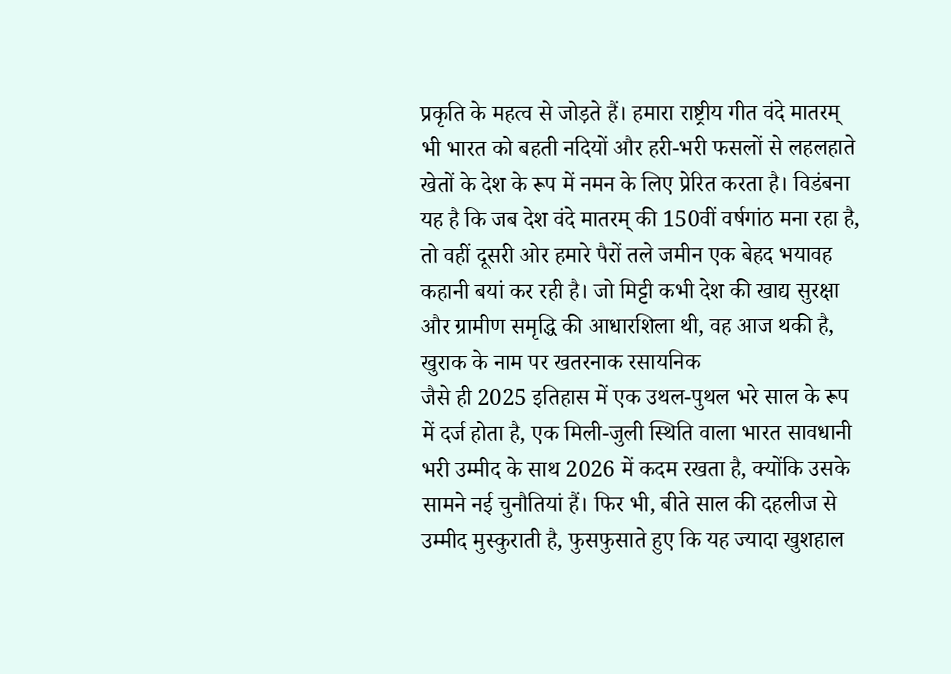प्रकृति के महत्व से जोड़ते हैं। हमारा राष्ट्रीय गीत वंदे मातरम् भी भारत को बहती नदियों और हरी-भरी फसलों से लहलहाते खेतों के देश के रूप में नमन के लिए प्रेरित करता है। विडंबना यह है कि जब देश वंदे मातरम् की 150वीं वर्षगांठ मना रहा है, तो वहीं दूसरी ओर हमारे पैरों तले जमीन एक बेहद भयावह कहानी बयां कर रही है। जो मिट्टी कभी देश की खाद्य सुरक्षा और ग्रामीण समृद्धि की आधारशिला थी, वह आज थकी है, खुराक के नाम पर खतरनाक रसायनिक
जैसे ही 2025 इतिहास में एक उथल-पुथल भरे साल के रूप में दर्ज होता है, एक मिली-जुली स्थिति वाला भारत सावधानी भरी उम्मीद के साथ 2026 में कदम रखता है, क्योंकि उसके सामने नई चुनौतियां हैं। फिर भी, बीते साल की दहलीज से उम्मीद मुस्कुराती है, फुसफुसाते हुए कि यह ज्यादा खुशहाल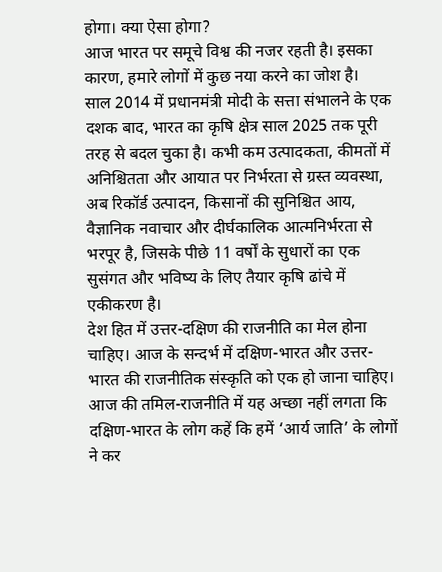होगा। क्या ऐसा होगा?
आज भारत पर समूचे विश्व की नजर रहती है। इसका कारण, हमारे लोगों में कुछ नया करने का जोश है।
साल 2014 में प्रधानमंत्री मोदी के सत्ता संभालने के एक दशक बाद, भारत का कृषि क्षेत्र साल 2025 तक पूरी तरह से बदल चुका है। कभी कम उत्पादकता, कीमतों में अनिश्चितता और आयात पर निर्भरता से ग्रस्त व्यवस्था, अब रिकॉर्ड उत्पादन, किसानों की सुनिश्चित आय, वैज्ञानिक नवाचार और दीर्घकालिक आत्मनिर्भरता से भरपूर है, जिसके पीछे 11 वर्षों के सुधारों का एक सुसंगत और भविष्य के लिए तैयार कृषि ढांचे में एकीकरण है।
देश हित में उत्तर-दक्षिण की राजनीति का मेल होना चाहिए। आज के सन्दर्भ में दक्षिण-भारत और उत्तर-भारत की राजनीतिक संस्कृति को एक हो जाना चाहिए। आज की तमिल-राजनीति में यह अच्छा नहीं लगता कि दक्षिण-भारत के लोग कहें कि हमें ‘आर्य जाति’ के लोगों ने कर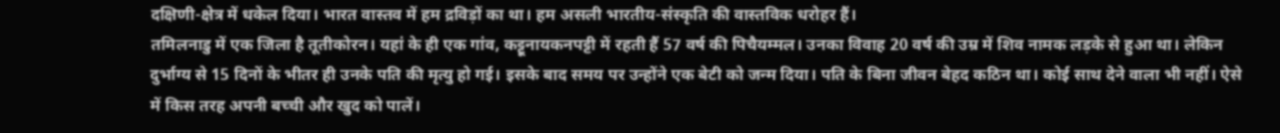दक्षिणी-क्षेत्र में धकेल दिया। भारत वास्तव में हम द्रविड़ों का था। हम असली भारतीय-संस्कृति की वास्तविक धरोहर हैं।
तमिलनाडु में एक जिला है तूतीकोरन। यहां के ही एक गांव, कट्टूनायकनपट्टी में रहती हैं 57 वर्ष की पिचैयम्मल। उनका विवाह 20 वर्ष की उम्र में शिव नामक लड़के से हुआ था। लेकिन दुर्भाग्य से 15 दिनों के भीतर ही उनके पति की मृत्यु हो गई। इसके बाद समय पर उन्होंने एक बेटी को जन्म दिया। पति के बिना जीवन बेहद कठिन था। कोई साथ देने वाला भी नहीं। ऐसे में किस तरह अपनी बच्ची और खुद को पालें।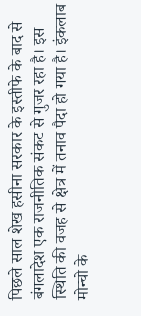पिछले साल शेख हसीना सरकार के इस्तीफे के बाद से बंगलादेश एक राजनीतिक संकट से गुजर रहा है। इस स्थिति की वजह से क्षेत्र में तनाव पैदा हो गया है। इंकलाब मोन्चो के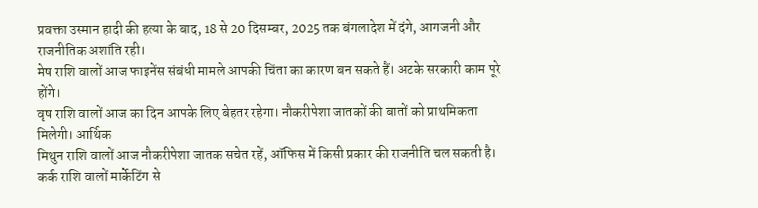प्रवक्ता उस्मान हादी की हत्या के बाद, 18 से 20 दिसम्बर, 2025 तक बंगलादेश में दंगे, आगजनी और राजनीतिक अशांति रही।
मेष राशि वालों आज फाइनेंस संबंधी मामले आपकी चिंता का कारण बन सकते हैं। अटके सरकारी काम पूरे होंगे।
वृष राशि वालों आज का दिन आपके लिए बेहतर रहेगा। नौकरीपेशा जातकों की बातों को प्राथमिकता मिलेगी। आर्थिक
मिथुन राशि वालों आज नौकरीपेशा जातक सचेत रहें, ऑफिस में किसी प्रकार की राजनीति चल सकती है।
कर्क राशि वालों मार्केटिंग से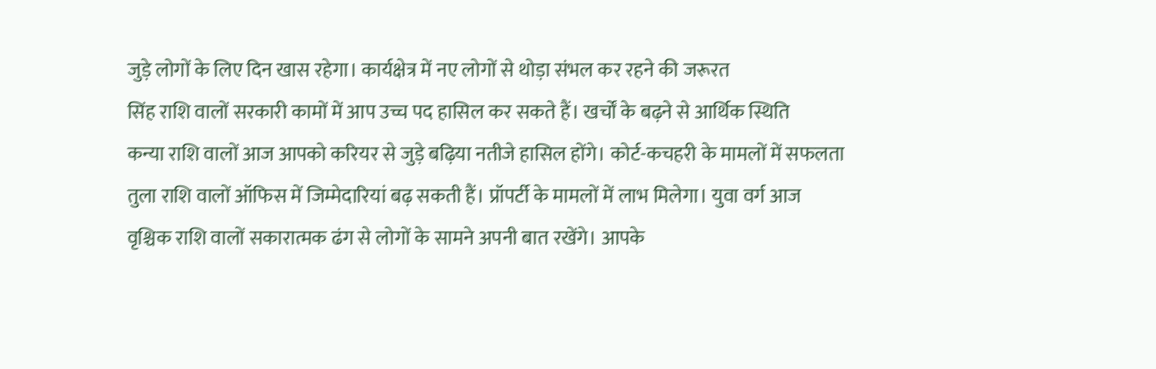जुड़े लोगों के लिए दिन खास रहेगा। कार्यक्षेत्र में नए लोगों से थोड़ा संभल कर रहने की जरूरत
सिंह राशि वालों सरकारी कामों में आप उच्च पद हासिल कर सकते हैं। खर्चों के बढ़ने से आर्थिक स्थिति
कन्या राशि वालों आज आपको करियर से जुड़े बढ़िया नतीजे हासिल होंगे। कोर्ट-कचहरी के मामलों में सफलता
तुला राशि वालों ऑफिस में जिम्मेदारियां बढ़ सकती हैं। प्रॉपर्टी के मामलों में लाभ मिलेगा। युवा वर्ग आज
वृश्चिक राशि वालों सकारात्मक ढंग से लोगों के सामने अपनी बात रखेंगे। आपके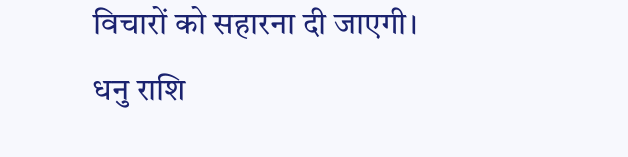विचारों को सहारना दी जाएगी।
धनु राशि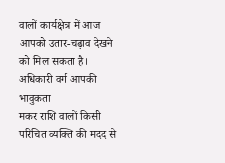वालों कार्यक्षेत्र में आज आपको उतार-चढ़ाव देखने को मिल सकता है। अधिकारी वर्ग आपकी भावुकता
मकर राशि वालों किसी परिचित व्यक्ति की मदद से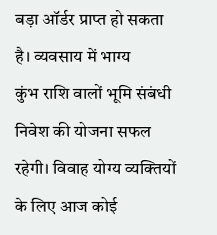बड़ा ऑर्डर प्राप्त हो सकता है। व्यवसाय में भाग्य
कुंभ राशि वालों भूमि संबंधी निवेश की योजना सफल रहेगी। विवाह योग्य व्यक्तियों के लिए आज कोई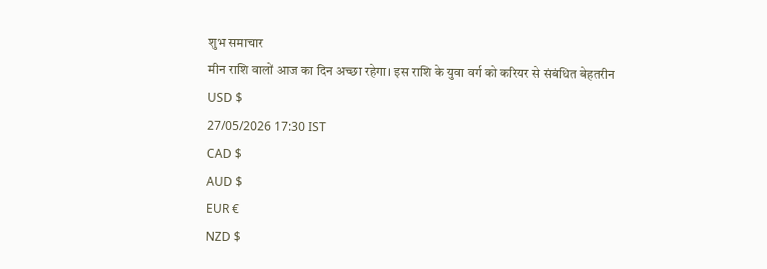शुभ समाचार
मीन राशि वालों आज का दिन अच्छा रहेगा। इस राशि के युवा वर्ग को करियर से संबंधित बेहतरीन
USD $
27/05/2026 17:30 IST
CAD $
AUD $
EUR €
NZD $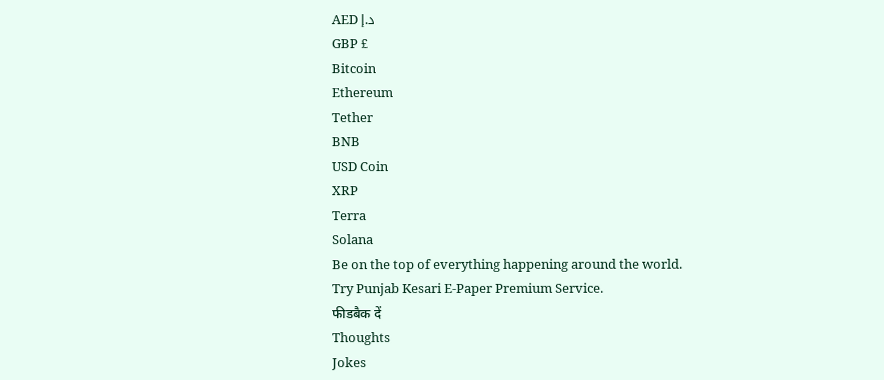AED د.إ
GBP £
Bitcoin
Ethereum
Tether
BNB
USD Coin
XRP
Terra
Solana
Be on the top of everything happening around the world.
Try Punjab Kesari E-Paper Premium Service.
फीडबैक दें
Thoughts
Jokes